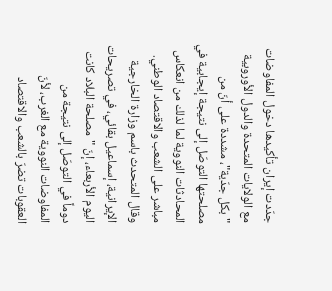جدّدت إيران تأكيدها دخول المفاوضات مع الولايات المتحدة والدول الأوروبية "بكل جدّية"، مشددة على أنّ من مصلحتها التوصّل إلى نتيجة إيجابية في المحادثات النووية لما لذلك من انعكاس مباشر على الشعب والاقتصاد الوطني.
وقال المتحدث باسم وزارة الخارجية الإيرانية، إسماعيل بقائي، في تصريحات اليوم الأربعاء، إنّ "مصلحة البلاد كانت دوماً في التوصّل إلى نتيجة من المفاوضات النووية مع الغرب، لأنّ العقوبات تضرّ بالشعب والاقتصاد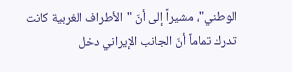الوطني"، مشيراً إلى أنّ "الأطراف الغربية كانت تدرك تماماً أنّ الجانب الإيراني دخل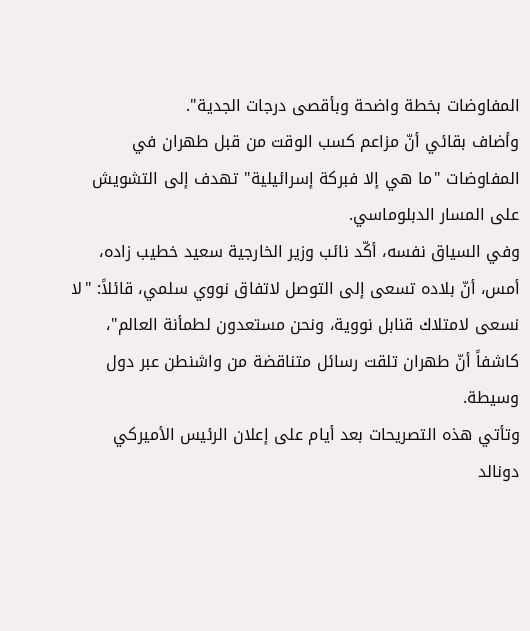المفاوضات بخطة واضحة وبأقصى درجات الجدية".
وأضاف بقائي أنّ مزاعم كسب الوقت من قبل طهران في المفاوضات "ما هي إلا فبركة إسرائيلية" تهدف إلى التشويش على المسار الدبلوماسي.
وفي السياق نفسه، أكّد نائب وزير الخارجية سعيد خطيب زاده، أمس، أنّ بلاده تسعى إلى التوصل لاتفاق نووي سلمي، قائلاً: "لا نسعى لامتلاك قنابل نووية، ونحن مستعدون لطمأنة العالم"، كاشفاً أنّ طهران تلقت رسائل متناقضة من واشنطن عبر دول وسيطة.
وتأتي هذه التصريحات بعد أيام على إعلان الرئيس الأميركي دونالد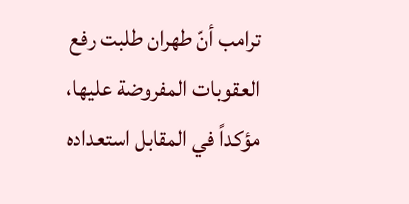ترامب أنّ طهران طلبت رفع العقوبات المفروضة عليها، مؤكداً في المقابل استعداده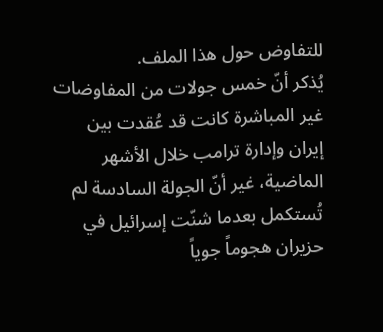للتفاوض حول هذا الملف.
يُذكر أنّ خمس جولات من المفاوضات غير المباشرة كانت قد عُقدت بين إيران وإدارة ترامب خلال الأشهر الماضية، غير أنّ الجولة السادسة لم تُستكمل بعدما شنّت إسرائيل في حزيران هجوماً جوياً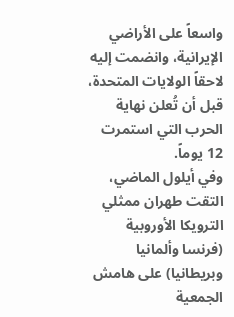واسعاً على الأراضي الإيرانية، وانضمت إليه لاحقاً الولايات المتحدة، قبل أن تُعلن نهاية الحرب التي استمرت 12 يوماً.
وفي أيلول الماضي، التقت طهران ممثلي الترويكا الأوروبية (فرنسا وألمانيا وبريطانيا) على هامش الجمعية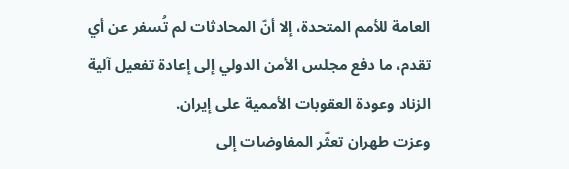العامة للأمم المتحدة، إلا أنّ المحادثات لم تُسفر عن أي تقدم، ما دفع مجلس الأمن الدولي إلى إعادة تفعيل آلية الزناد وعودة العقوبات الأممية على إيران.
وعزت طهران تعثّر المفاوضات إلى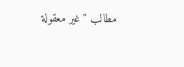مطالب "غير معقولة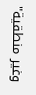وغير منطقية"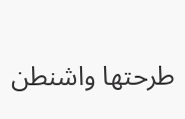طرحتها واشنطن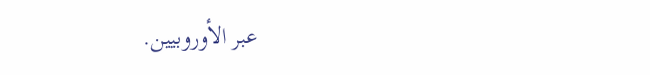عبر الأوروبيين.